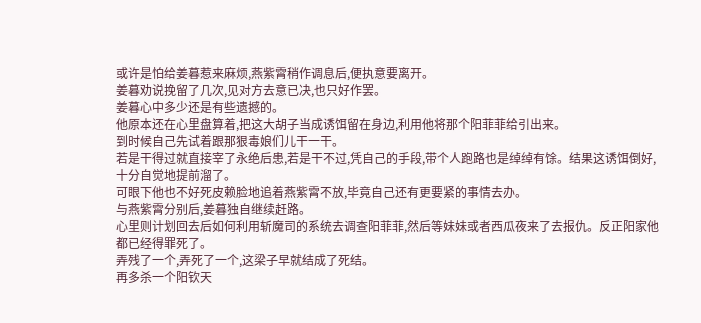或许是怕给姜暮惹来麻烦,燕紫霄稍作调息后,便执意要离开。
姜暮劝说挽留了几次,见对方去意已决,也只好作罢。
姜暮心中多少还是有些遗撼的。
他原本还在心里盘算着,把这大胡子当成诱饵留在身边,利用他将那个阳菲菲给引出来。
到时候自己先试着跟那狠毒娘们儿干一干。
若是干得过就直接宰了永绝后患,若是干不过,凭自己的手段,带个人跑路也是绰绰有馀。结果这诱饵倒好,十分自觉地提前溜了。
可眼下他也不好死皮赖脸地追着燕紫霄不放,毕竟自己还有更要紧的事情去办。
与燕紫霄分别后,姜暮独自继续赶路。
心里则计划回去后如何利用斩魔司的系统去调查阳菲菲,然后等妹妹或者西瓜夜来了去报仇。反正阳家他都已经得罪死了。
弄残了一个,弄死了一个,这梁子早就结成了死结。
再多杀一个阳钦天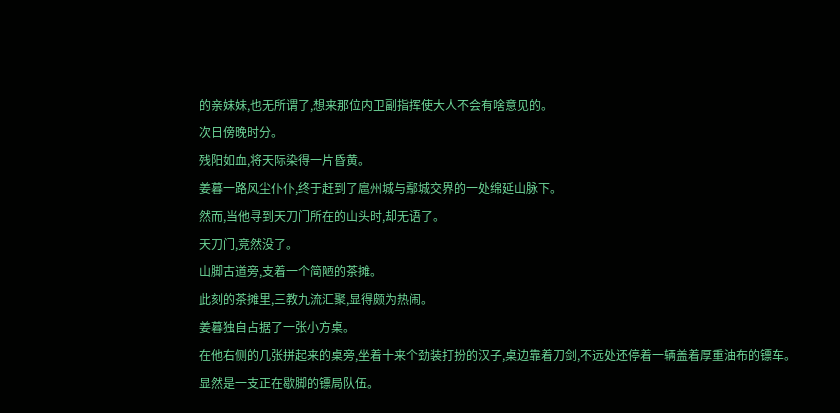的亲妹妹,也无所谓了,想来那位内卫副指挥使大人不会有啥意见的。
次日傍晚时分。
残阳如血,将天际染得一片昏黄。
姜暮一路风尘仆仆,终于赶到了扈州城与鄢城交界的一处绵延山脉下。
然而,当他寻到天刀门所在的山头时,却无语了。
天刀门,竞然没了。
山脚古道旁,支着一个简陋的茶摊。
此刻的茶摊里,三教九流汇聚,显得颇为热闹。
姜暮独自占据了一张小方桌。
在他右侧的几张拼起来的桌旁,坐着十来个劲装打扮的汉子,桌边靠着刀剑,不远处还停着一辆盖着厚重油布的镖车。
显然是一支正在歇脚的镖局队伍。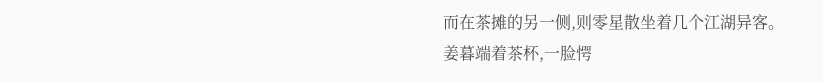而在茶摊的另一侧,则零星散坐着几个江湖异客。
姜暮端着茶杯,一脸愕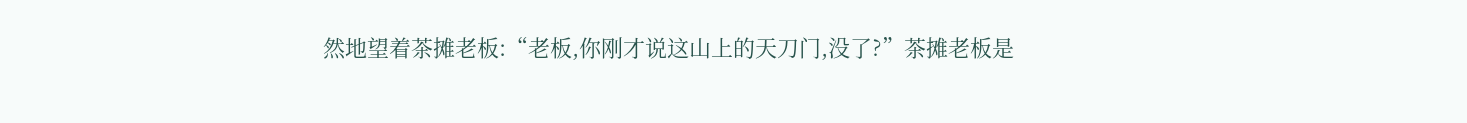然地望着茶摊老板:“老板,你刚才说这山上的天刀门,没了?”茶摊老板是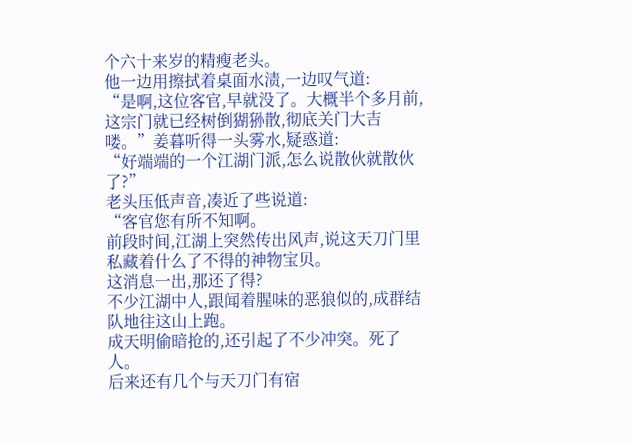个六十来岁的精瘦老头。
他一边用擦拭着桌面水渍,一边叹气道:
“是啊,这位客官,早就没了。大概半个多月前,这宗门就已经树倒猢狲散,彻底关门大吉喽。”姜暮听得一头雾水,疑惑道:
“好端端的一个江湖门派,怎么说散伙就散伙了?”
老头压低声音,凑近了些说道:
“客官您有所不知啊。
前段时间,江湖上突然传出风声,说这天刀门里私藏着什么了不得的神物宝贝。
这消息一出,那还了得?
不少江湖中人,跟闻着腥味的恶狼似的,成群结队地往这山上跑。
成天明偷暗抢的,还引起了不少冲突。死了人。
后来还有几个与天刀门有宿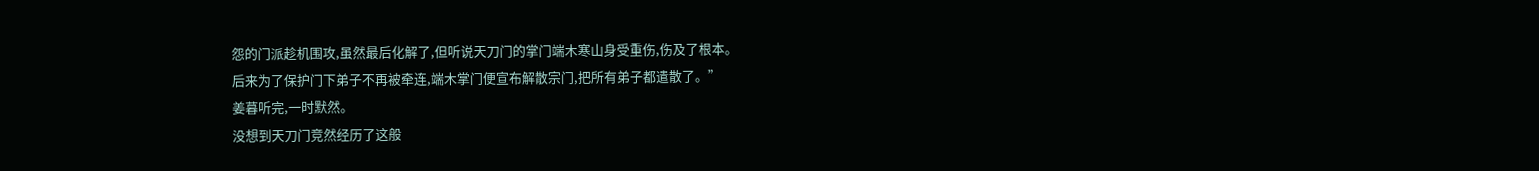怨的门派趁机围攻,虽然最后化解了,但听说天刀门的掌门端木寒山身受重伤,伤及了根本。
后来为了保护门下弟子不再被牵连,端木掌门便宣布解散宗门,把所有弟子都遣散了。”
姜暮听完,一时默然。
没想到天刀门竞然经历了这般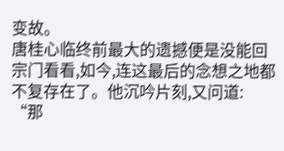变故。
唐桂心临终前最大的遗撼便是没能回宗门看看,如今,连这最后的念想之地都不复存在了。他沉吟片刻,又问道:
“那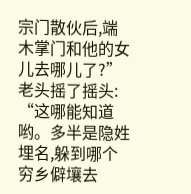宗门散伙后,端木掌门和他的女儿去哪儿了?”
老头摇了摇头:
“这哪能知道哟。多半是隐姓埋名,躲到哪个穷乡僻壤去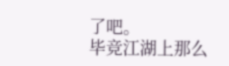了吧。
毕竞江湖上那么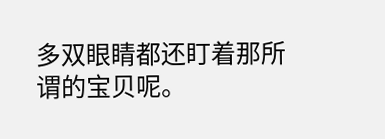多双眼睛都还盯着那所谓的宝贝呢。